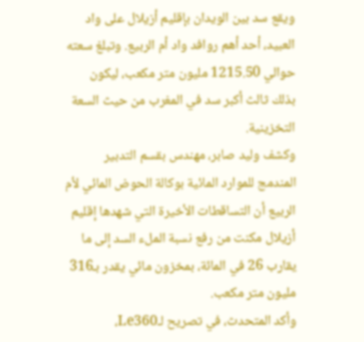ويقع سد بين الويدان بإقليم أزيلال على واد العبيد، أحد أهم روافد واد أم الربيع. وتبلغ سعته حوالي 1215.50 مليون متر مكعب، ليكون بذلك ثالث أكبر سد في المغرب من حيث السعة التخزينية.
وكشف وليد صابر، مهندس بقسم التدبير المندمج للموارد المائية بوكالة الحوض المائي لأم الربيع أن التساقطات الأخيرة التي شهدها إقليم أزيلال مكنت من رفع نسبة الملء السد إلى ما يقارب 26 في المائة، بمخزون مائي يقدر بـ316 مليون متر مكعب.
وأكد المتحدث، في تصريح لـLe360،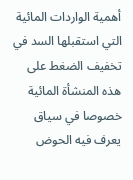أهمية الواردات المائية التي استقبلها السد في تخفيف الضغط على هذه المنشأة المائية خصوصا في سياق يعرف فيه الحوض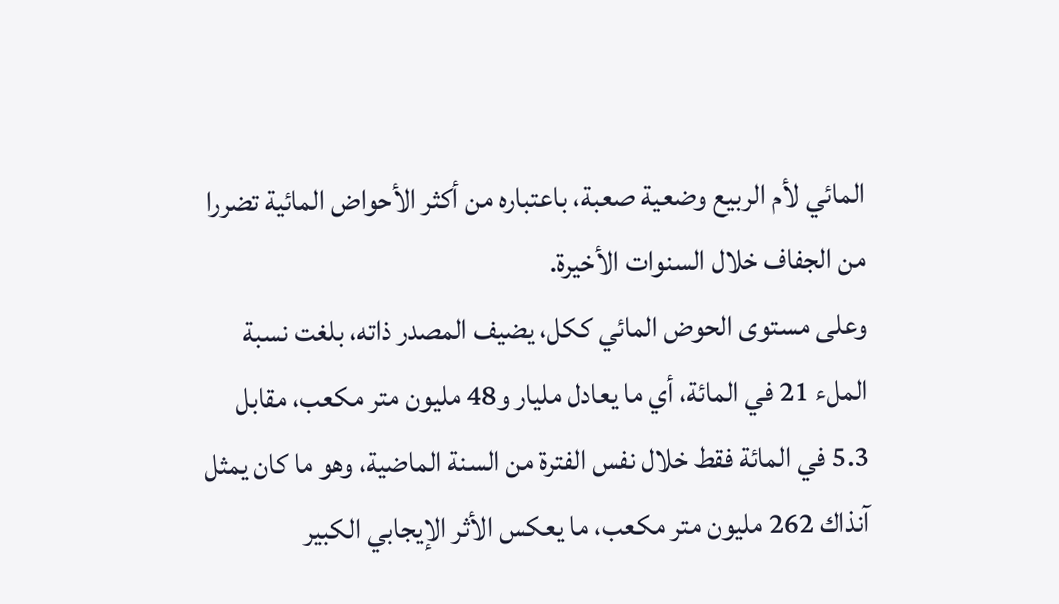المائي لأم الربيع وضعية صعبة، باعتباره من أكثر الأحواض المائية تضررا من الجفاف خلال السنوات الأخيرة.
وعلى مستوى الحوض المائي ككل، يضيف المصدر ذاته، بلغت نسبة الملء 21 في المائة، أي ما يعادل مليار و48 مليون متر مكعب، مقابل 5.3 في المائة فقط خلال نفس الفترة من السنة الماضية، وهو ما كان يمثل آنذاك 262 مليون متر مكعب، ما يعكس الأثر الإيجابي الكبير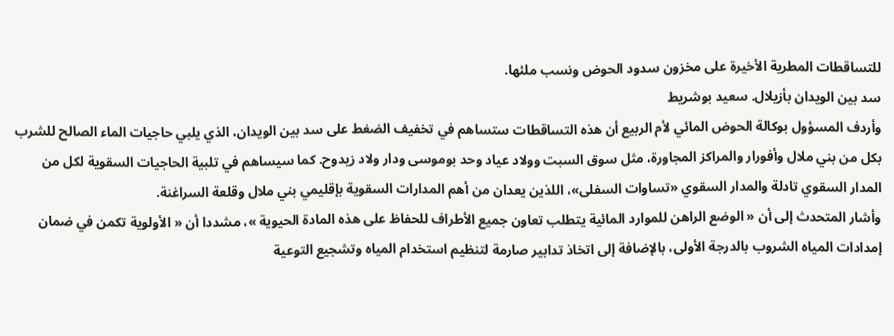للتساقطات المطرية الأخيرة على مخزون سدود الحوض ونسب ملئها.
سد بين الويدان بأزيلال. سعيد بوشريط
وأردف المسؤول بوكالة الحوض المائي لأم الربيع أن هذه التساقطات ستساهم في تخفيف الضغط على سد بين الويدان، الذي يلبي حاجيات الماء الصالح للشرب بكل من بني ملال وأفورار والمراكز المجاورة، مثل سوق السبت وولاد عياد وحد بوموسى ودار ولاد زيدوح. كما سيساهم في تلبية الحاجيات السقوية لكل من المدار السقوي تادلة والمدار السقوي «تساوات السفلى»، اللذين يعدان من أهم المدارات السقوية بإقليمي بني ملال وقلعة السراغنة.
وأشار المتحدث إلى أن « الوضع الراهن للموارد المائية يتطلب تعاون جميع الأطراف للحفاظ على هذه المادة الحيوية »، مشددا أن « الأولوية تكمن في ضمان إمدادات المياه الشروب بالدرجة الأولى، بالإضافة إلى اتخاذ تدابير صارمة لتنظيم استخدام المياه وتشجيع التوعية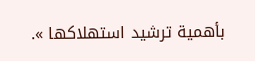بأهمية ترشيد استهلاكها ».